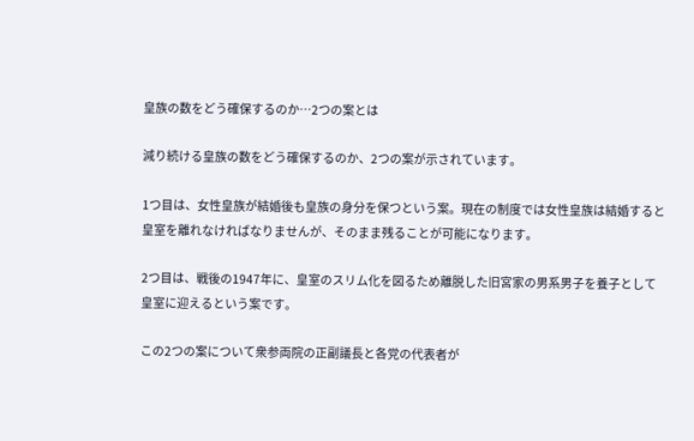皇族の数をどう確保するのか…2つの案とは

減り続ける皇族の数をどう確保するのか、2つの案が示されています。

1つ目は、女性皇族が結婚後も皇族の身分を保つという案。現在の制度では女性皇族は結婚すると皇室を離れなければなりませんが、そのまま残ることが可能になります。

2つ目は、戦後の1947年に、皇室のスリム化を図るため離脱した旧宮家の男系男子を養子として皇室に迎えるという案です。

この2つの案について衆参両院の正副議長と各党の代表者が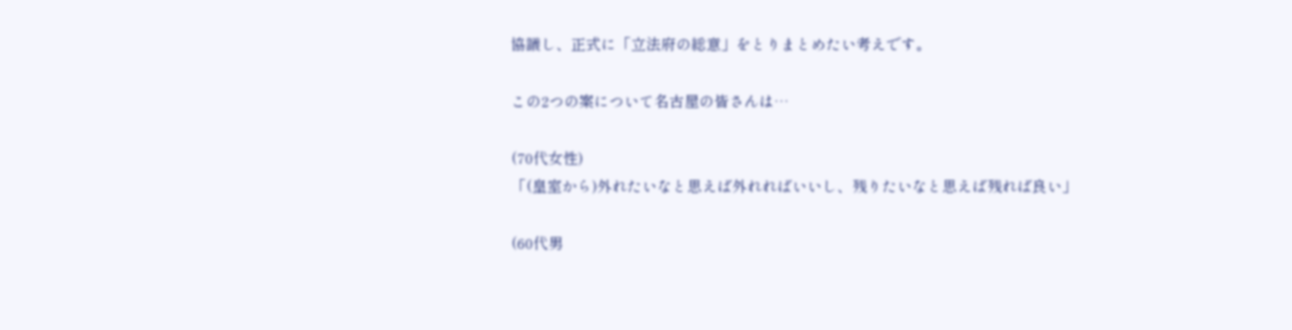協議し、正式に「立法府の総意」をとりまとめたい考えです。

この2つの案について名古屋の皆さんは…

(70代女性)
「(皇室から)外れたいなと思えば外れればいいし、残りたいなと思えば残れば良い」

(60代男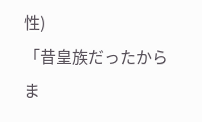性)
「昔皇族だったからま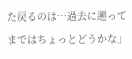た戻るのは…過去に遡ってまではちょっとどうかな」